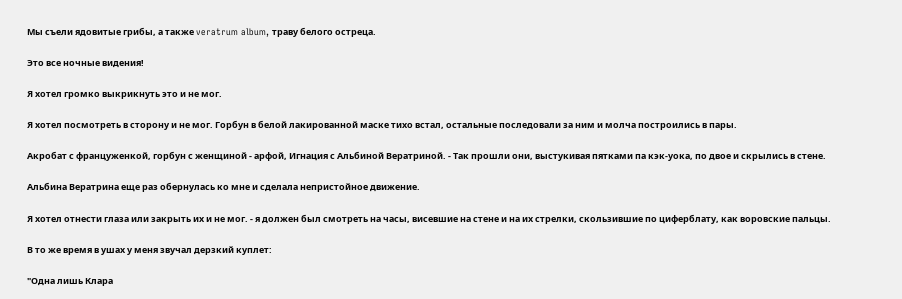Мы съели ядовитые грибы, а также veratrum album, траву белого остреца.

Это все ночные видения!

Я хотел громко выкрикнуть это и не мог.

Я хотел посмотреть в сторону и не мог. Горбун в белой лакированной маске тихо встал, остальные последовали за ним и молча построились в пары.

Акробат с француженкой, горбун с женщиной - арфой, Игнация с Альбиной Вератриной. - Так прошли они, выстукивая пятками па кэк-уока, по двое и скрылись в стене.

Альбина Вератрина еще раз обернулась ко мне и сделала непристойное движение.

Я хотел отнести глаза или закрыть их и не мог. - я должен был смотреть на часы, висевшие на стене и на их стрелки, скользившие по циферблату, как воровские пальцы.

В то же время в ушах у меня звучал дерзкий куплет:

"Одна лишь Клара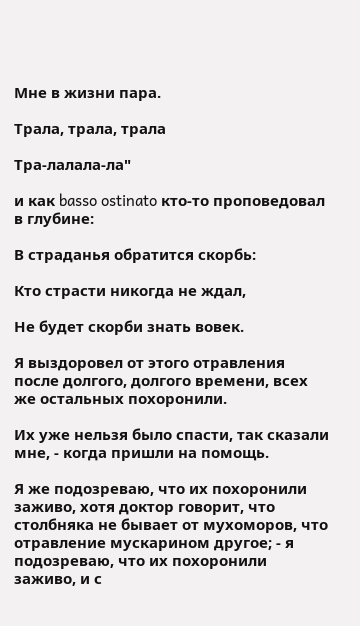Мне в жизни пара.

Трала, трала, трала

Тра-лалала-ла"

и как basso ostinato кто-то проповедовал в глубине:

В страданья обратится скорбь:

Кто страсти никогда не ждал,

Не будет скорби знать вовек.

Я выздоровел от этого отравления после долгого, долгого времени, всех же остальных похоронили.

Их уже нельзя было спасти, так сказали мне, - когда пришли на помощь.

Я же подозреваю, что их похоронили заживо, хотя доктор говорит, что столбняка не бывает от мухоморов, что отравление мускарином другое; - я подозреваю, что их похоронили заживо, и с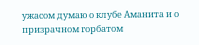ужасом думаю о клубе Аманита и о призрачном горбатом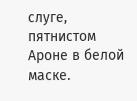слуге, пятнистом Ароне в белой маске.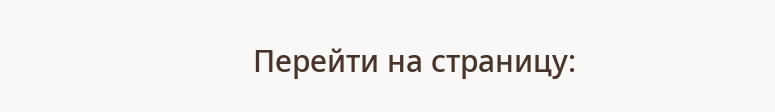Перейти на страницу: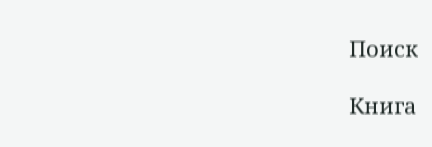Поиск

Книга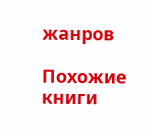жанров

Похожие книги